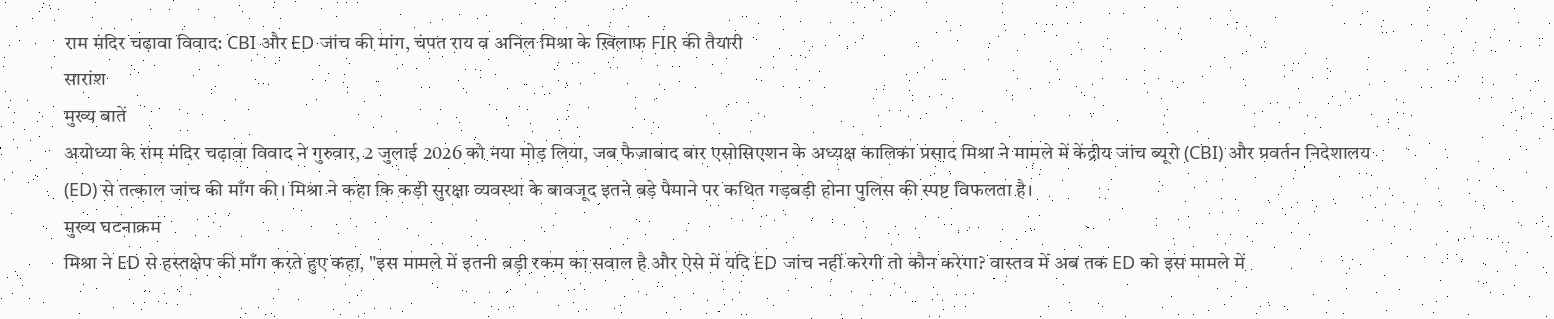राम मंदिर चढ़ावा विवाद: CBI और ED जांच की मांग, चंपत राय व अनिल मिश्रा के खिलाफ FIR की तैयारी
सारांश
मुख्य बातें
अयोध्या के राम मंदिर चढ़ावा विवाद ने गुरुवार, 2 जुलाई 2026 को नया मोड़ लिया, जब फैजाबाद बार एसोसिएशन के अध्यक्ष कालिका प्रसाद मिश्रा ने मामले में केंद्रीय जांच ब्यूरो (CBI) और प्रवर्तन निदेशालय (ED) से तत्काल जांच की माँग की। मिश्रा ने कहा कि कड़ी सुरक्षा व्यवस्था के बावजूद इतने बड़े पैमाने पर कथित गड़बड़ी होना पुलिस की स्पष्ट विफलता है।
मुख्य घटनाक्रम
मिश्रा ने ED से हस्तक्षेप की माँग करते हुए कहा, "इस मामले में इतनी बड़ी रकम का सवाल है और ऐसे में यदि ED जांच नहीं करेगी तो कौन करेगा? वास्तव में अब तक ED को इस मामले में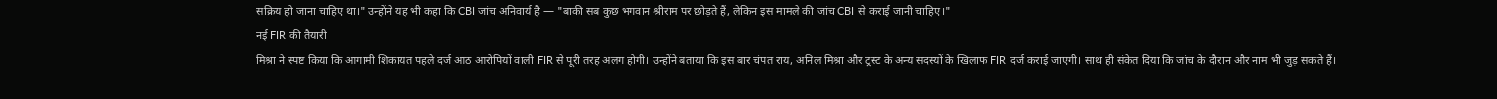सक्रिय हो जाना चाहिए था।" उन्होंने यह भी कहा कि CBI जांच अनिवार्य है — "बाकी सब कुछ भगवान श्रीराम पर छोड़ते हैं, लेकिन इस मामले की जांच CBI से कराई जानी चाहिए।"
नई FIR की तैयारी
मिश्रा ने स्पष्ट किया कि आगामी शिकायत पहले दर्ज आठ आरोपियों वाली FIR से पूरी तरह अलग होगी। उन्होंने बताया कि इस बार चंपत राय, अनिल मिश्रा और ट्रस्ट के अन्य सदस्यों के खिलाफ FIR दर्ज कराई जाएगी। साथ ही संकेत दिया कि जांच के दौरान और नाम भी जुड़ सकते हैं।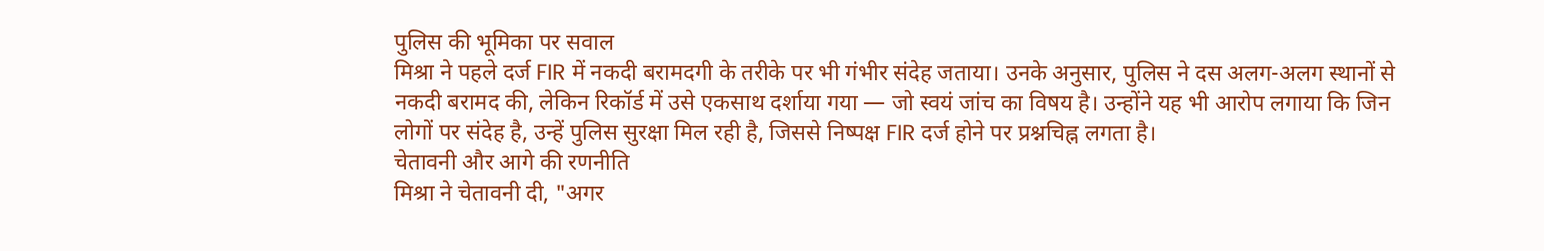पुलिस की भूमिका पर सवाल
मिश्रा ने पहले दर्ज FIR में नकदी बरामदगी के तरीके पर भी गंभीर संदेह जताया। उनके अनुसार, पुलिस ने दस अलग-अलग स्थानों से नकदी बरामद की, लेकिन रिकॉर्ड में उसे एकसाथ दर्शाया गया — जो स्वयं जांच का विषय है। उन्होंने यह भी आरोप लगाया कि जिन लोगों पर संदेह है, उन्हें पुलिस सुरक्षा मिल रही है, जिससे निष्पक्ष FIR दर्ज होने पर प्रश्नचिह्न लगता है।
चेतावनी और आगे की रणनीति
मिश्रा ने चेतावनी दी, "अगर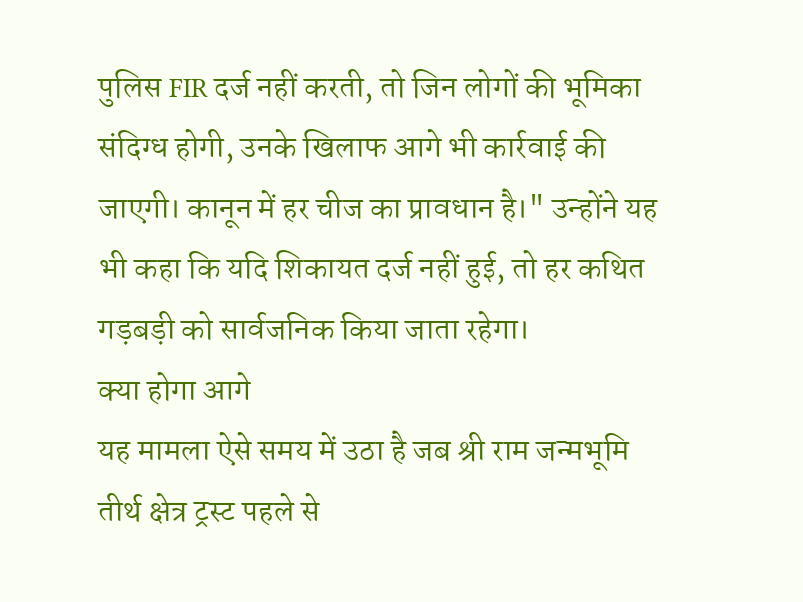पुलिस FIR दर्ज नहीं करती, तो जिन लोगों की भूमिका संदिग्ध होगी, उनके खिलाफ आगे भी कार्रवाई की जाएगी। कानून में हर चीज का प्रावधान है।" उन्होंने यह भी कहा कि यदि शिकायत दर्ज नहीं हुई, तो हर कथित गड़बड़ी को सार्वजनिक किया जाता रहेगा।
क्या होगा आगे
यह मामला ऐसे समय में उठा है जब श्री राम जन्मभूमि तीर्थ क्षेत्र ट्रस्ट पहले से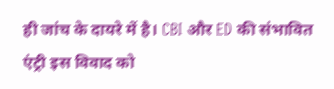ही जांच के दायरे में है। CBI और ED की संभावित एंट्री इस विवाद को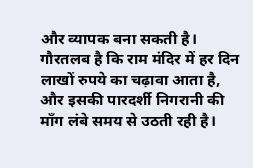और व्यापक बना सकती है। गौरतलब है कि राम मंदिर में हर दिन लाखों रुपये का चढ़ावा आता है, और इसकी पारदर्शी निगरानी की माँग लंबे समय से उठती रही है।